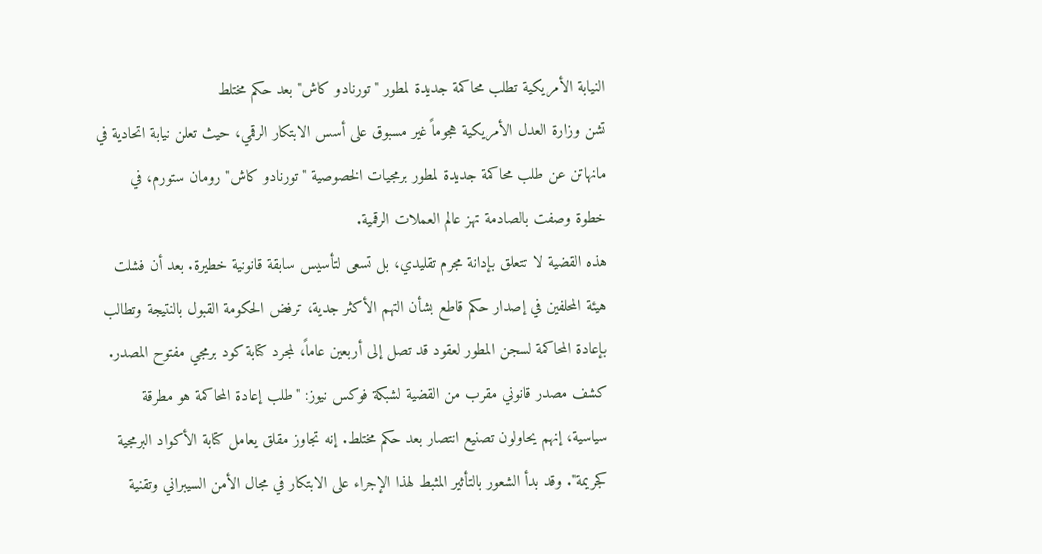النيابة الأمريكية تطلب محاكمة جديدة لمطور "تورنادو كاش" بعد حكم مختلط
تشن وزارة العدل الأمريكية هجوماً غير مسبوق على أسس الابتكار الرقمي، حيث تعلن نيابة اتحادية في مانهاتن عن طلب محاكمة جديدة لمطور برمجيات الخصوصية "تورنادو كاش" رومان ستورم، في خطوة وصفت بالصادمة تهز عالم العملات الرقمية.
هذه القضية لا تتعلق بإدانة مجرم تقليدي، بل تسعى لتأسيس سابقة قانونية خطيرة. بعد أن فشلت هيئة المحلفين في إصدار حكم قاطع بشأن التهم الأكثر جدية، ترفض الحكومة القبول بالنتيجة وتطالب بإعادة المحاكمة لسجن المطور لعقود قد تصل إلى أربعين عاماً، لمجرد كتابة كود برمجي مفتوح المصدر.
كشف مصدر قانوني مقرب من القضية لشبكة فوكس نيوز: "طلب إعادة المحاكمة هو مطرقة سياسية، إنهم يحاولون تصنيع انتصار بعد حكم مختلط. إنه تجاوز مقلق يعامل كتابة الأكواد البرمجية كجريمة". وقد بدأ الشعور بالتأثير المثبط لهذا الإجراء على الابتكار في مجال الأمن السيبراني وتقنية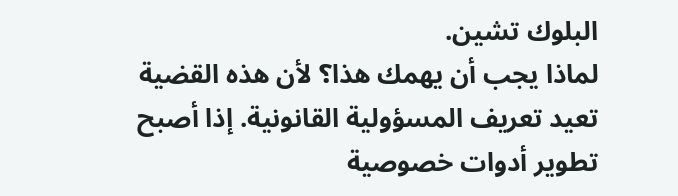البلوك تشين.
لماذا يجب أن يهمك هذا؟ لأن هذه القضية تعيد تعريف المسؤولية القانونية. إذا أصبح تطوير أدوات خصوصية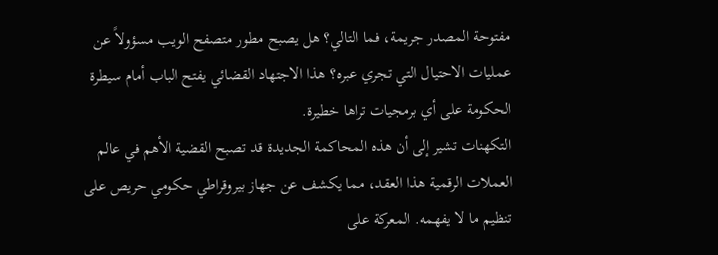مفتوحة المصدر جريمة، فما التالي؟ هل يصبح مطور متصفح الويب مسؤولاً عن عمليات الاحتيال التي تجري عبره؟ هذا الاجتهاد القضائي يفتح الباب أمام سيطرة الحكومة على أي برمجيات تراها خطيرة.
التكهنات تشير إلى أن هذه المحاكمة الجديدة قد تصبح القضية الأهم في عالم العملات الرقمية هذا العقد، مما يكشف عن جهاز بيروقراطي حكومي حريص على تنظيم ما لا يفهمه. المعركة على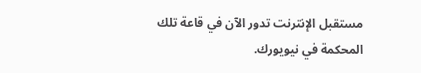مستقبل الإنترنت تدور الآن في قاعة تلك المحكمة في نيويورك.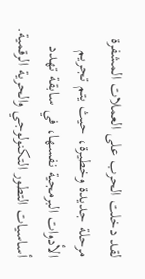لقد دخلت الحرب على العملات المشفرة مرحلة جديدة وخطيرة، حيث يتم تجريم الأدوات البرمجية نفسها، في سابقة تهدد أساسيات التطور التكنولوجي والحرية الرقمية.